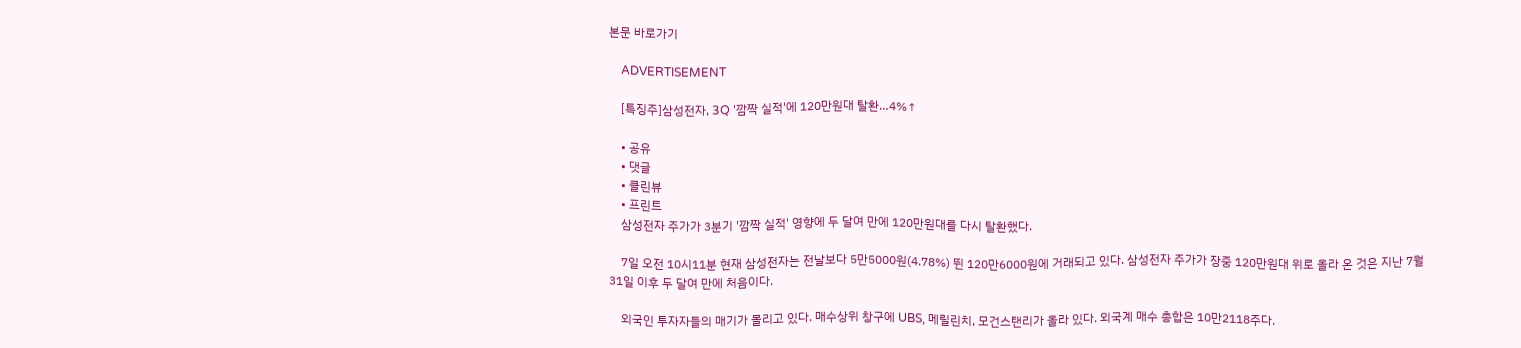본문 바로가기

    ADVERTISEMENT

    [특징주]삼성전자, 3Q '깜짝 실적'에 120만원대 탈환…4%↑

    • 공유
    • 댓글
    • 클린뷰
    • 프린트
    삼성전자 주가가 3분기 '깜짝 실적' 영향에 두 달여 만에 120만원대를 다시 탈환했다.

    7일 오전 10시11분 현재 삼성전자는 전날보다 5만5000원(4.78%) 뛴 120만6000원에 거래되고 있다. 삼성전자 주가가 장중 120만원대 위로 올라 온 것은 지난 7월31일 이후 두 달여 만에 처음이다.

    외국인 투자자들의 매기가 몰리고 있다. 매수상위 창구에 UBS, 메릴린치, 모건스탠리가 올라 있다. 외국계 매수 총합은 10만2118주다.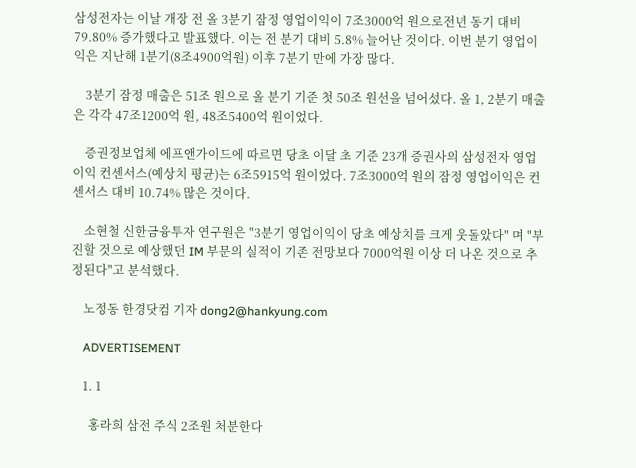삼성전자는 이날 개장 전 올 3분기 잠정 영업이익이 7조3000억 원으로전년 동기 대비 79.80% 증가했다고 발표했다. 이는 전 분기 대비 5.8% 늘어난 것이다. 이번 분기 영업이익은 지난해 1분기(8조4900억원) 이후 7분기 만에 가장 많다.

    3분기 잠정 매출은 51조 원으로 올 분기 기준 첫 50조 원선을 넘어섰다. 올 1, 2분기 매출은 각각 47조1200억 원, 48조5400억 원이었다.

    증권정보업체 에프앤가이드에 따르면 당초 이달 초 기준 23개 증권사의 삼성전자 영업이익 컨센서스(예상치 평균)는 6조5915억 원이었다. 7조3000억 원의 잠정 영업이익은 컨센서스 대비 10.74% 많은 것이다.

    소현철 신한금융투자 연구원은 "3분기 영업이익이 당초 예상치를 크게 웃돌았다" 며 "부진할 것으로 예상했던 IM 부문의 실적이 기존 전망보다 7000억원 이상 더 나온 것으로 추정된다"고 분석했다.

    노정동 한경닷컴 기자 dong2@hankyung.com

    ADVERTISEMENT

    1. 1

      홍라희 삼전 주식 2조원 처분한다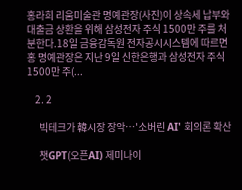홍라희 리움미술관 명예관장(사진)이 상속세 납부와 대출금 상환을 위해 삼성전자 주식 1500만 주를 처분한다.18일 금융감독원 전자공시시스템에 따르면 홍 명예관장은 지난 9일 신한은행과 삼성전자 주식 1500만 주(...

    2. 2

      빅테크가 韓시장 장악…'소버린 AI' 회의론 확산

      챗GPT(오픈AI) 제미나이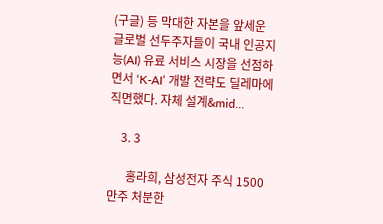(구글) 등 막대한 자본을 앞세운 글로벌 선두주자들이 국내 인공지능(AI) 유료 서비스 시장을 선점하면서 ‘K-AI’ 개발 전략도 딜레마에 직면했다. 자체 설계&mid...

    3. 3

      홍라희, 삼성전자 주식 1500만주 처분한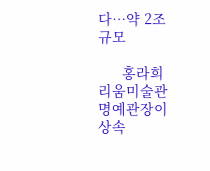다…약 2조 규모

      홍라희 리움미술관 명예관장이 상속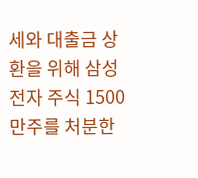세와 대출금 상환을 위해 삼성전자 주식 1500만주를 처분한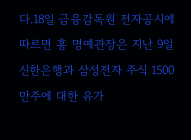다.18일 금융감독원 전자공시에 따르면 홍 명예관장은 지난 9일 신한은행과 삼성전자 주식 1500만주에 대한 유가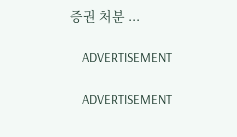증권 처분 ...

    ADVERTISEMENT

    ADVERTISEMENT